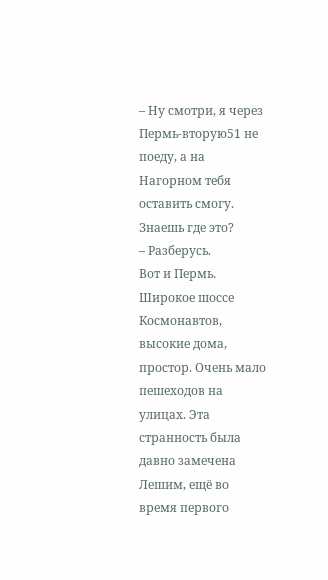– Ну смотри, я через Пермь-вторую51 не поеду, а на Нагорном тебя оставить смогу. Знаешь где это?
– Разберусь.
Вот и Пермь. Широкое шоссе Космонавтов, высокие дома, простор. Очень мало пешеходов на улицах. Эта странность была давно замечена Лешим, ещё во время первого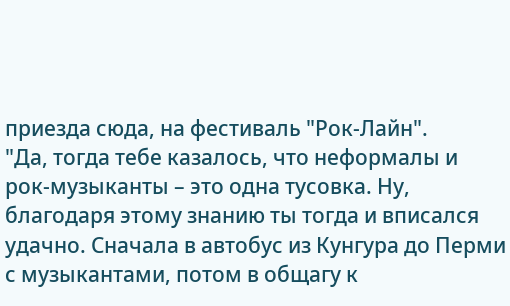приезда сюда, на фестиваль "Рок-Лайн".
"Да, тогда тебе казалось, что неформалы и рок-музыканты – это одна тусовка. Ну, благодаря этому знанию ты тогда и вписался удачно. Сначала в автобус из Кунгура до Перми с музыкантами, потом в общагу к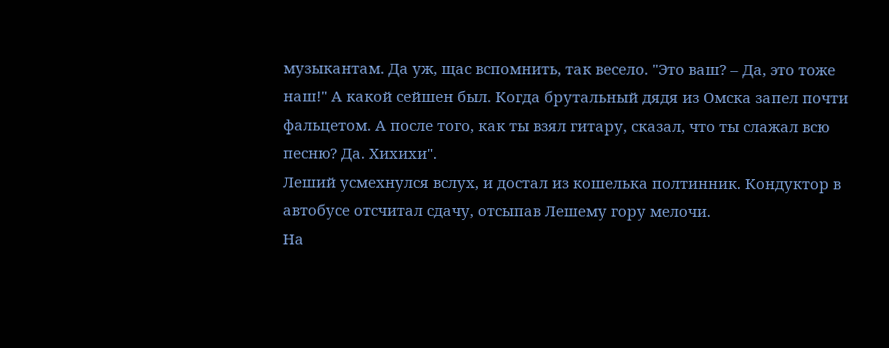музыкантам. Да уж, щас вспомнить, так весело. "Это ваш? – Да, это тоже наш!" А какой сейшен был. Когда брутальный дядя из Омска запел почти фальцетом. А после того, как ты взял гитару, сказал, что ты слажал всю песню? Да. Хихихи".
Леший усмехнулся вслух, и достал из кошелька полтинник. Кондуктор в автобусе отсчитал сдачу, отсыпав Лешему гору мелочи.
На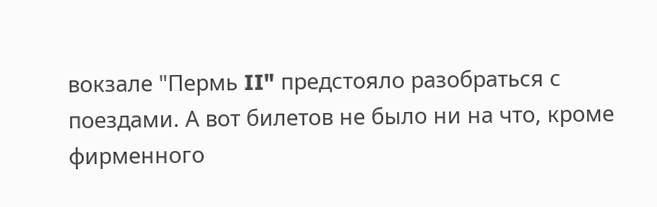вокзале "Пермь II" предстояло разобраться с поездами. А вот билетов не было ни на что, кроме фирменного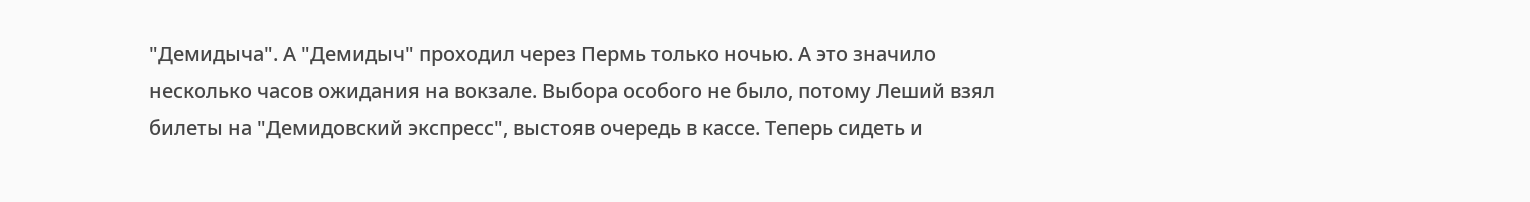"Демидыча". А "Демидыч" проходил через Пермь только ночью. А это значило несколько часов ожидания на вокзале. Выбора особого не было, потому Леший взял билеты на "Демидовский экспресс", выстояв очередь в кассе. Теперь сидеть и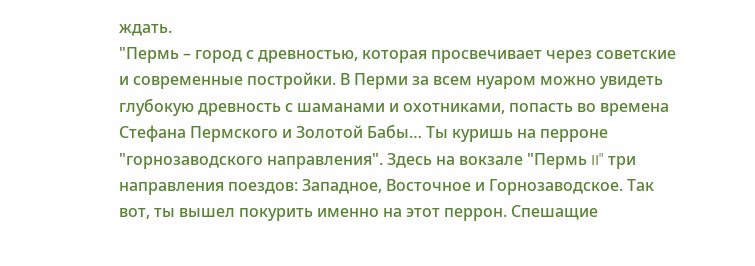ждать.
"Пермь – город с древностью, которая просвечивает через советские и современные постройки. В Перми за всем нуаром можно увидеть глубокую древность с шаманами и охотниками, попасть во времена Стефана Пермского и Золотой Бабы… Ты куришь на перроне "горнозаводского направления". Здесь на вокзале "Пермь II" три направления поездов: Западное, Восточное и Горнозаводское. Так вот, ты вышел покурить именно на этот перрон. Спешащие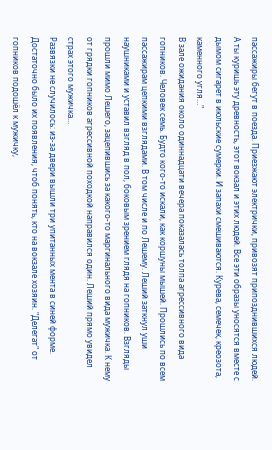пассажиры бегут в поезда. Приезжают электрички, привозят припозднившихся людей. А ты куришь эту древность, этот вокзал и этих людей. Все эти образы уносятся вместе с дымом сигарет в июльские сумерки. И запахи смешиваются. Курева, семечек, креозота, каменного угля…"
В зале ожидания около одиннадцати вечера показалась толпа агрессивного вида гопников. Человек семь. Будто кого-то искали, как коршуны мышей. Прошлись по всем пассажирам цепкими взглядами. В том числе и по Лешему. Леший заткнул уши наушниками и уставил взгляд в пол, боковым зрением глядя на гопников. Взгляды прошли мимо Лешего, зацепившись за какого-то маргинального вида мужичка. К нему от грядки гопников агрессивной походкой направился один. Леший прямо увидел страх этого мужичка…
Развязки не случилось: из-за двери вышли три упитанных мента в синей форме. Достаточно было их появления, чтоб понять, кто на вокзале хозяин. "Делегат" от гопников подошёл к мужичку,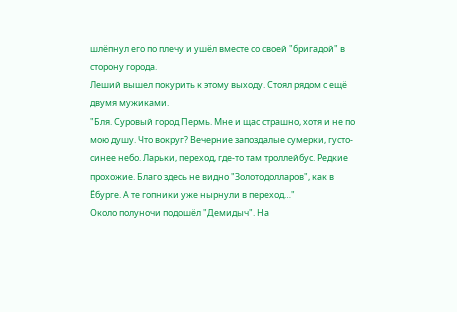шлёпнул его по плечу и ушёл вместе со своей "бригадой" в сторону города.
Леший вышел покурить к этому выходу. Стоял рядом с ещё двумя мужиками.
"Бля. Суровый город Пермь. Мне и щас страшно, хотя и не по мою душу. Что вокруг? Вечерние запоздалые сумерки, густо-синее небо. Ларьки, переход, где-то там троллейбус. Редкие прохожие. Благо здесь не видно "Золотодолларов", как в Ёбурге. А те гопники уже нырнули в переход…"
Около полуночи подошёл "Демидыч". На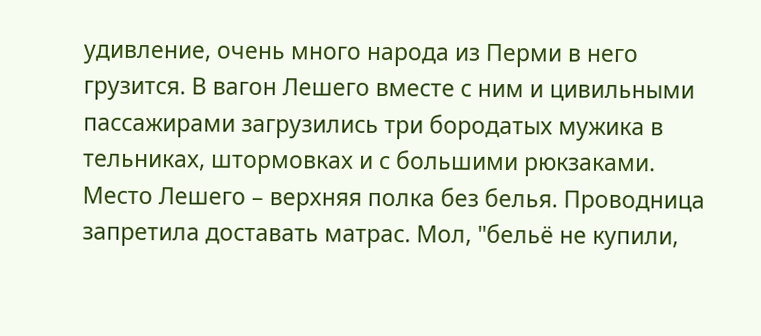удивление, очень много народа из Перми в него грузится. В вагон Лешего вместе с ним и цивильными пассажирами загрузились три бородатых мужика в тельниках, штормовках и с большими рюкзаками.
Место Лешего – верхняя полка без белья. Проводница запретила доставать матрас. Мол, "бельё не купили,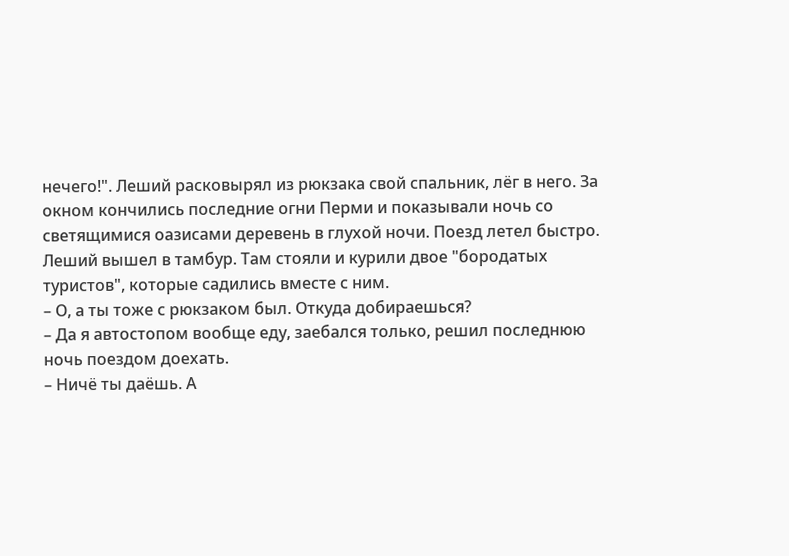нечего!". Леший расковырял из рюкзака свой спальник, лёг в него. За окном кончились последние огни Перми и показывали ночь со светящимися оазисами деревень в глухой ночи. Поезд летел быстро.
Леший вышел в тамбур. Там стояли и курили двое "бородатых туристов", которые садились вместе с ним.
– О, а ты тоже с рюкзаком был. Откуда добираешься?
– Да я автостопом вообще еду, заебался только, решил последнюю ночь поездом доехать.
– Ничё ты даёшь. А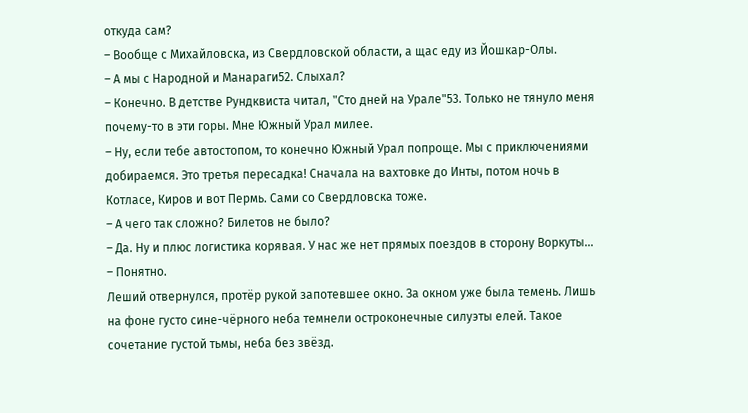откуда сам?
– Вообще с Михайловска, из Свердловской области, а щас еду из Йошкар-Олы.
– А мы с Народной и Манараги52. Слыхал?
– Конечно. В детстве Рундквиста читал, "Cто дней на Урале"53. Только не тянуло меня почему-то в эти горы. Мне Южный Урал милее.
– Ну, если тебе автостопом, то конечно Южный Урал попроще. Мы с приключениями добираемся. Это третья пересадка! Сначала на вахтовке до Инты, потом ночь в Котласе, Киров и вот Пермь. Сами со Свердловска тоже.
– А чего так сложно? Билетов не было?
– Да. Ну и плюс логистика корявая. У нас же нет прямых поездов в сторону Воркуты…
– Понятно.
Леший отвернулся, протёр рукой запотевшее окно. За окном уже была темень. Лишь на фоне густо сине-чёрного неба темнели остроконечные силуэты елей. Такое сочетание густой тьмы, неба без звёзд.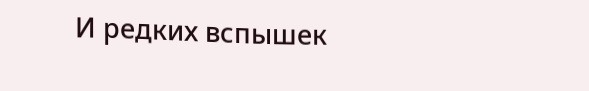И редких вспышек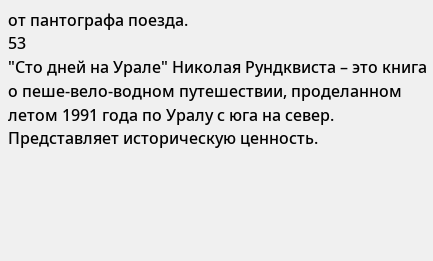от пантографа поезда.
53
"Сто дней на Урале" Николая Рундквиста – это книга о пеше-вело-водном путешествии, проделанном летом 1991 года по Уралу с юга на север. Представляет историческую ценность.